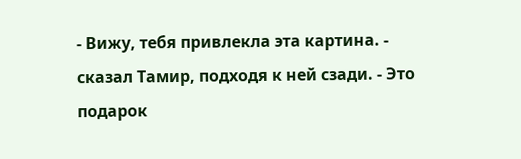- Вижу, тебя привлекла эта картина. - сказал Тамир, подходя к ней сзади. - Это подарок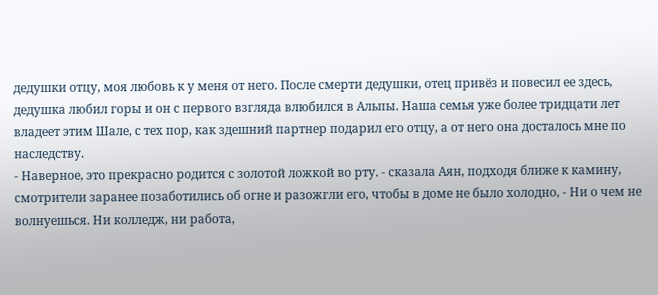дедушки отцу, моя любовь к у меня от него. После смерти дедушки, отец привёз и повесил ее здесь, дедушка любил горы и он с первого взгляда влюбился в Альпы. Наша семья уже более тридцати лет владеет этим Шале, с тех пор, как здешний партнер подарил его отцу, а от него она досталось мне по наследству.
- Наверное, это прекрасно родится с золотой ложкой во рту. - сказала Аян, подходя ближе к камину, смотрители заранее позаботились об огне и разожгли его, чтобы в доме не было холодно, - Ни о чем не волнуешься. Ни колледж, ни работа,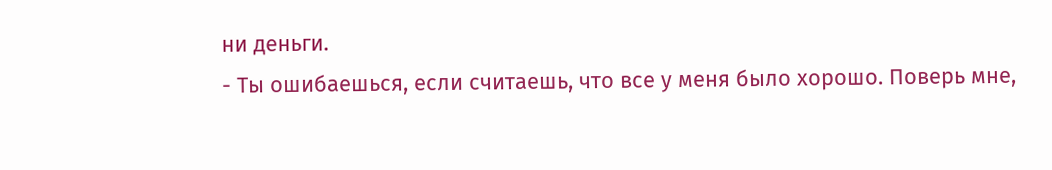ни деньги.
- Ты ошибаешься, если считаешь, что все у меня было хорошо. Поверь мне,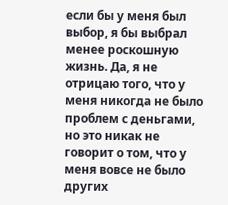если бы у меня был выбор, я бы выбрал менее роскошную жизнь. Да, я не отрицаю того, что у меня никогда не было проблем с деньгами, но это никак не говорит о том, что у меня вовсе не было других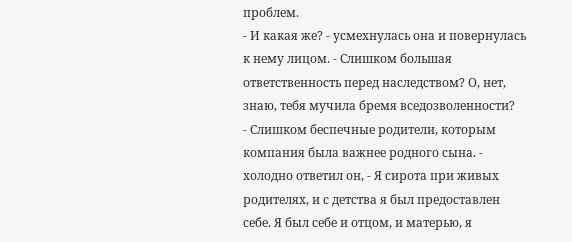проблем.
- И какая же? - усмехнулась она и повернулась к нему лицом. - Слишком большая ответственность перед наследством? О, нет, знаю, тебя мучила бремя вседозволенности?
- Слишком беспечные родители, которым компания была важнее родного сына. - холодно ответил он, - Я сирота при живых родителях, и с детства я был предоставлен себе. Я был себе и отцом, и матерью, я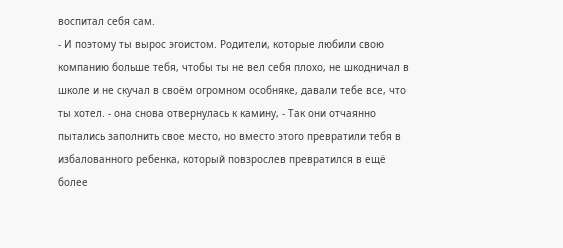воспитал себя сам.
- И поэтому ты вырос эгоистом. Родители, которые любили свою компанию больше тебя, чтобы ты не вел себя плохо, не шкодничал в школе и не скучал в своём огромном особняке, давали тебе все, что ты хотел. - она снова отвернулась к камину, - Так они отчаянно пытались заполнить свое место, но вместо этого превратили тебя в избалованного ребенка, который повзрослев превратился в ещё более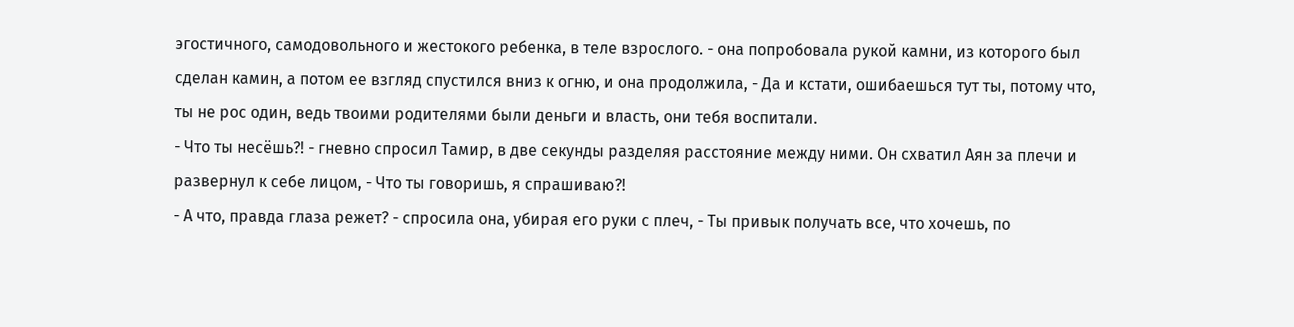эгостичного, самодовольного и жестокого ребенка, в теле взрослого. - она попробовала рукой камни, из которого был сделан камин, а потом ее взгляд спустился вниз к огню, и она продолжила, - Да и кстати, ошибаешься тут ты, потому что, ты не рос один, ведь твоими родителями были деньги и власть, они тебя воспитали.
- Что ты несёшь?! - гневно спросил Тамир, в две секунды разделяя расстояние между ними. Он схватил Аян за плечи и развернул к себе лицом, - Что ты говоришь, я спрашиваю?!
- А что, правда глаза режет? - спросила она, убирая его руки с плеч, - Ты привык получать все, что хочешь, по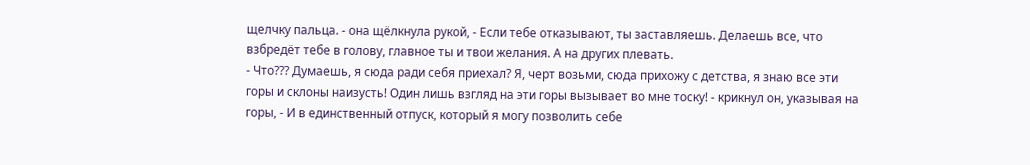щелчку пальца. - она щёлкнула рукой, - Если тебе отказывают, ты заставляешь. Делаешь все, что взбредёт тебе в голову, главное ты и твои желания. А на других плевать.
- Что??? Думаешь, я сюда ради себя приехал? Я, черт возьми, сюда прихожу с детства, я знаю все эти горы и склоны наизусть! Один лишь взгляд на эти горы вызывает во мне тоску! - крикнул он, указывая на горы, - И в единственный отпуск, который я могу позволить себе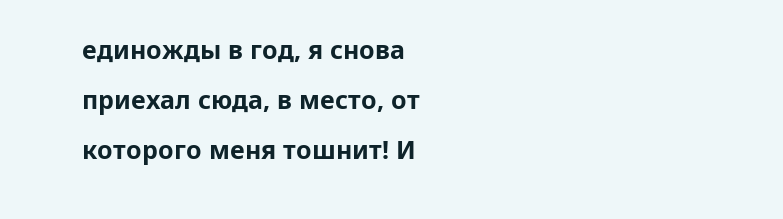единожды в год, я снова приехал сюда, в место, от которого меня тошнит! И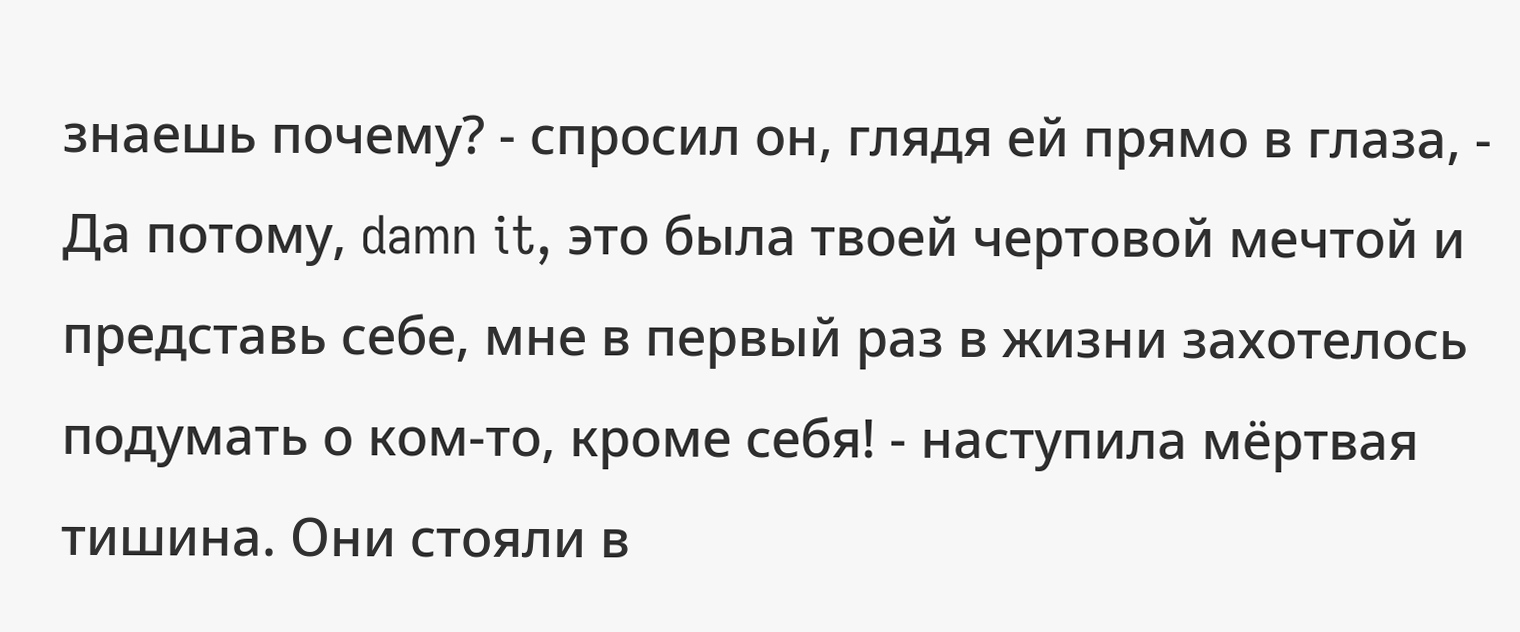знаешь почему? - спросил он, глядя ей прямо в глаза, - Да потому, damn it, это была твоей чертовой мечтой и представь себе, мне в первый раз в жизни захотелось подумать о ком-то, кроме себя! - наступила мёртвая тишина. Они стояли в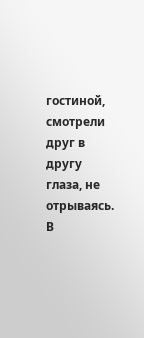гостиной, смотрели друг в другу глаза, не отрываясь. В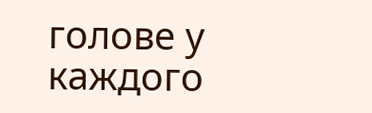голове у каждого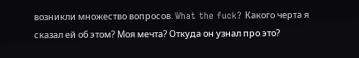возникли множество вопросов. What the fuck? Какого черта я сказал ей об этом? Моя мечта? Откуда он узнал про это?